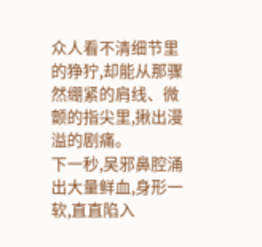众人看不清细节里的狰狞,却能从那骤然绷紧的肩线、微颤的指尖里,揪出漫溢的剧痛。
下一秒,吴邪鼻腔涌出大量鲜血,身形一软,直直陷入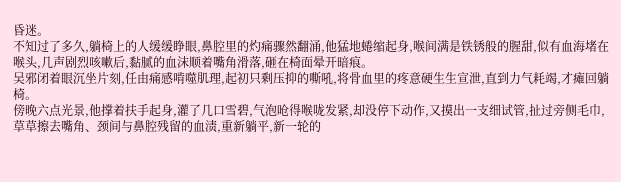昏迷。
不知过了多久,躺椅上的人缓缓睁眼,鼻腔里的灼痛骤然翻涌,他猛地蜷缩起身,喉间满是铁锈般的腥甜,似有血海堵在喉头,几声剧烈咳嗽后,黏腻的血沫顺着嘴角滑落,砸在椅面晕开暗痕。
吴邪闭着眼沉坐片刻,任由痛感啃噬肌理,起初只剩压抑的嘶吼,将骨血里的疼意硬生生宣泄,直到力气耗竭,才瘫回躺椅。
傍晚六点光景,他撑着扶手起身,灌了几口雪碧,气泡呛得喉咙发紧,却没停下动作,又摸出一支细试管,扯过旁侧毛巾,草草擦去嘴角、颈间与鼻腔残留的血渍,重新躺平,新一轮的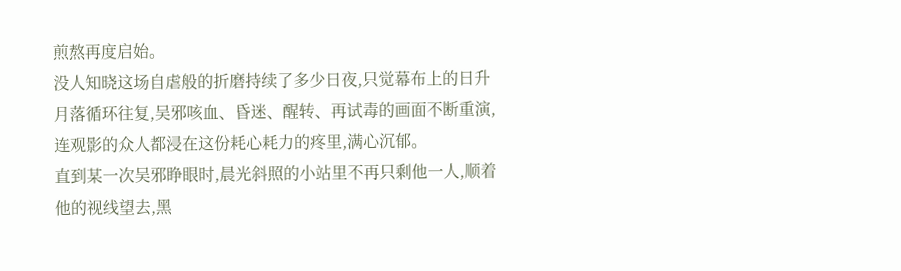煎熬再度启始。
没人知晓这场自虐般的折磨持续了多少日夜,只觉幕布上的日升月落循环往复,吴邪咳血、昏迷、醒转、再试毒的画面不断重演,连观影的众人都浸在这份耗心耗力的疼里,满心沉郁。
直到某一次吴邪睁眼时,晨光斜照的小站里不再只剩他一人,顺着他的视线望去,黑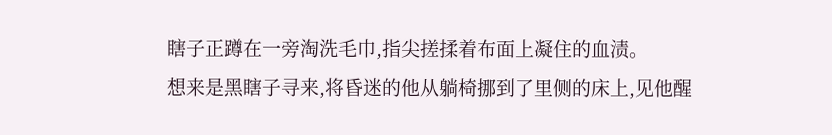瞎子正蹲在一旁淘洗毛巾,指尖搓揉着布面上凝住的血渍。
想来是黑瞎子寻来,将昏迷的他从躺椅挪到了里侧的床上,见他醒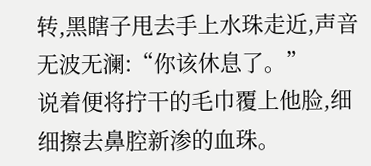转,黑瞎子甩去手上水珠走近,声音无波无澜:“你该休息了。”
说着便将拧干的毛巾覆上他脸,细细擦去鼻腔新渗的血珠。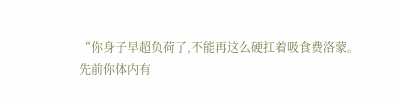“你身子早超负荷了,不能再这么硬扛着吸食费洛蒙。
先前你体内有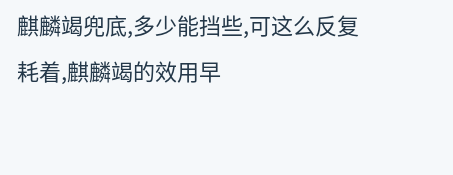麒麟竭兜底,多少能挡些,可这么反复耗着,麒麟竭的效用早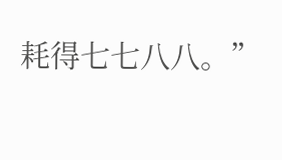耗得七七八八。”